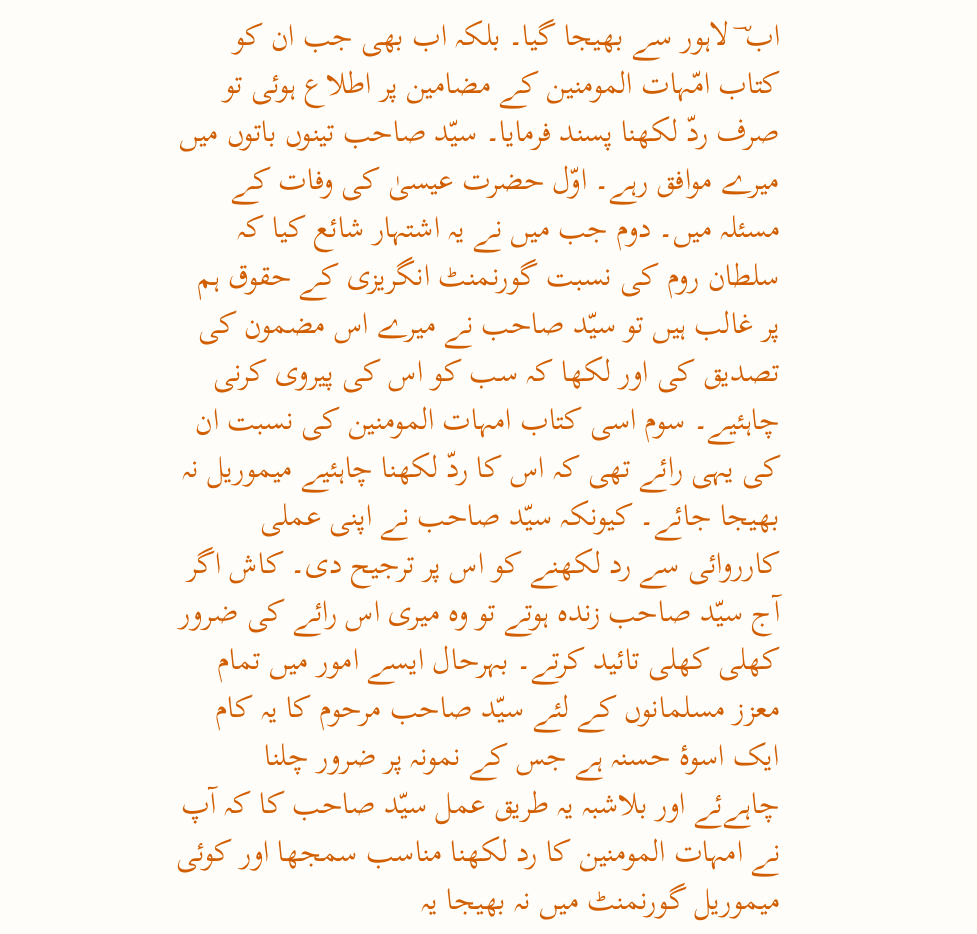اب ؔ لاہور سے بھیجا گیا۔ بلکہ اب بھی جب ان کو کتاب امّہات المومنین کے مضامین پر اطلاع ہوئی تو صرف ردّ لکھنا پسند فرمایا۔ سیّد صاحب تینوں باتوں میں میرے موافق رہے۔ اوّل حضرت عیسیٰ کی وفات کے مسئلہ میں۔ دوم جب میں نے یہ اشتہار شائع کیا کہ سلطان روم کی نسبت گورنمنٹ انگریزی کے حقوق ہم پر غالب ہیں تو سیّد صاحب نے میرے اس مضمون کی تصدیق کی اور لکھا کہ سب کو اس کی پیروی کرنی چاہئیے۔ سوم اسی کتاب امہات المومنین کی نسبت ان کی یہی رائے تھی کہ اس کا ردّ لکھنا چاہئیے میموریل نہ بھیجا جائے۔ کیونکہ سیّد صاحب نے اپنی عملی کارروائی سے رد لکھنے کو اس پر ترجیح دی۔ کاش اگر آج سیّد صاحب زندہ ہوتے تو وہ میری اس رائے کی ضرور کھلی کھلی تائید کرتے۔ بہرحال ایسے امور میں تمام معزز مسلمانوں کے لئے سیّد صاحب مرحوم کا یہ کام ایک اسوۂ حسنہ ہے جس کے نمونہ پر ضرور چلنا چاہےئے اور بلاشبہ یہ طریق عمل سیّد صاحب کا کہ آپ نے امہات المومنین کا رد لکھنا مناسب سمجھا اور کوئی میموریل گورنمنٹ میں نہ بھیجا یہ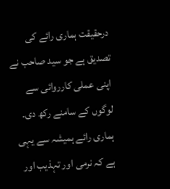درحقیقت ہماری رائے کی تصدیق ہے جو سید صاحب نے اپنی عملی کارروائی سے لوگوں کے سامنے رکھ دی۔
ہماری رائے ہمیشہ سے یہی ہے کہ نرمی اور تہذیب اور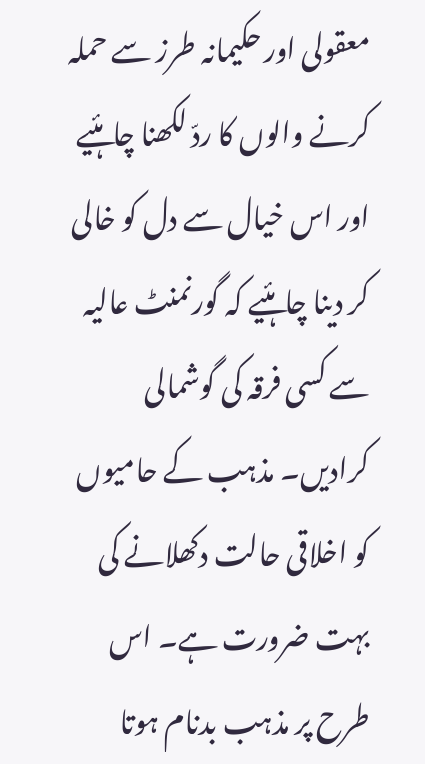معقولی اور حکیمانہ طرز سے حملہ کرنے والوں کا ردّ لکھنا چاہئیے اور اس خیال سے دل کو خالی کر دینا چاہئیے کہ گورنمنٹ عالیہ سے کسی فرقہ کی گوشمالی کرادیں۔ مذہب کے حامیوں کو اخلاقی حالت دکھلانے کی بہت ضرورت ہے۔ اس طرح پر مذہب بدنام ہوتا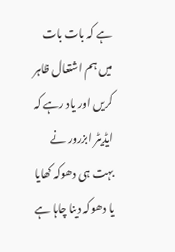ہے کہ بات بات میں ہم اشتعال ظاہر کریں اور یاد رہے کہ ایڈیٹر ابزرور نے بہت ہی دھوکہ کھایا یا دھوکہ دینا چاہا ہے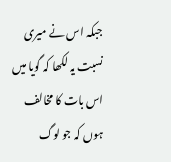جبکہ اس نے میری نسبت یہ لکھا کہ گویا میں اس بات کا مخالف ہوں کہ جو لوگ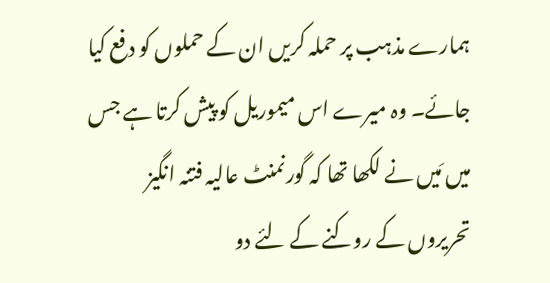ہمارے مذہب پر حملہ کریں ان کے حملوں کو دفع کیا جائے۔ وہ میرے اس میموریل کو پیش کرتا ہے جس میں مَیں نے لکھا تھا کہ گورنمنٹ عالیہ فتنہ انگیز تحریروں کے روکنے کے لئے دو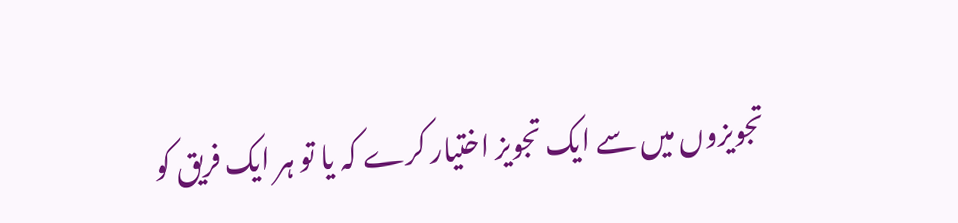تجویزوں میں سے ایک تجویز اختیار کرے کہ یا تو ہر ایک فریق کو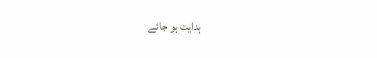ہدایت ہو جائے